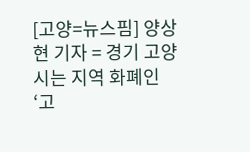[고양=뉴스핌] 양상현 기자 = 경기 고양시는 지역 화폐인 ‘고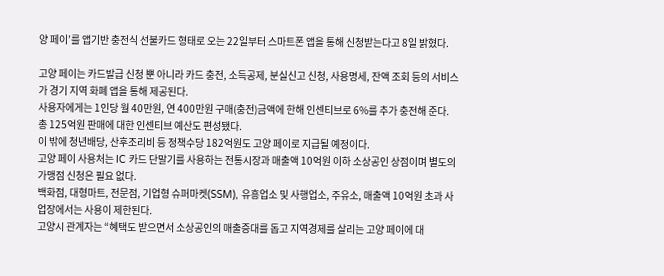양 페이’를 앱기반 충전식 선불카드 형태로 오는 22일부터 스마트폰 앱을 통해 신청받는다고 8일 밝혔다.

고양 페이는 카드발급 신청 뿐 아니라 카드 충전, 소득공제, 분실신고 신청, 사용명세, 잔액 조회 등의 서비스가 경기 지역 화폐 앱을 통해 제공된다.
사용자에게는 1인당 월 40만원, 연 400만원 구매(충전)금액에 한해 인센티브로 6%를 추가 충전해 준다.
총 125억원 판매에 대한 인센티브 예산도 편성됐다.
이 밖에 청년배당, 산후조리비 등 정책수당 182억원도 고양 페이로 지급될 예정이다.
고양 페이 사용처는 IC 카드 단말기를 사용하는 전통시장과 매출액 10억원 이하 소상공인 상점이며 별도의 가맹점 신청은 필요 없다.
백화점, 대형마트, 전문점, 기업형 슈퍼마켓(SSM), 유흥업소 및 사행업소, 주유소, 매출액 10억원 초과 사업장에서는 사용이 제한된다.
고양시 관계자는 “혜택도 받으면서 소상공인의 매출증대를 돕고 지역경제를 살리는 고양 페이에 대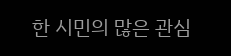한 시민의 많은 관심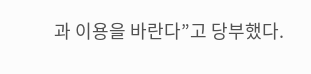과 이용을 바란다”고 당부했다.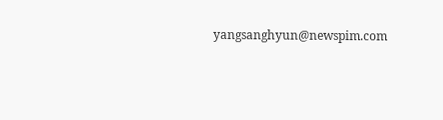yangsanghyun@newspim.com